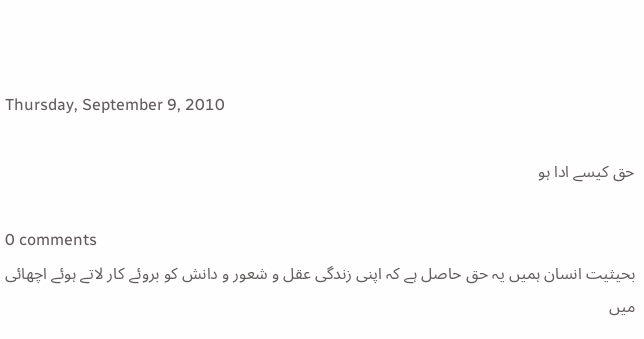Thursday, September 9, 2010

حق کیسے ادا ہو

0 comments
بحیثیت انسان ہمیں یہ حق حاصل ہے کہ اپنی زندگی عقل و شعور و دانش کو بروئے کار لاتے ہوئے اچھائی میں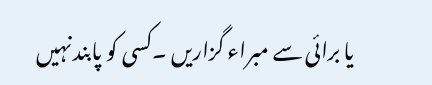یا برائی سے مبراء گزاریں ۔کسی کو پابند نہیں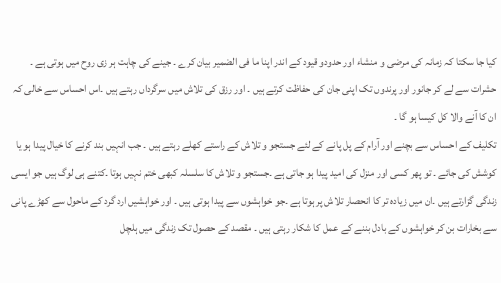کیا جا سکتا کہ زمانہ کی مرضی و منشاء اور حدودو قیود کے اندر اپنا ما فی الضمیر بیان کرے ۔ جینے کی چاہت ہر زی روح میں ہوتی ہے ۔ حشرات سے لے کر جانور اور پرندوں تک اپنی جان کی حفاظت کرتے ہیں ۔ اور رزق کی تلاش میں سرگرداں رہتے ہیں ۔اس احساس سے خالی کہ ان کا آنے والا کل کیسا ہو گا ۔
تکلیف کے احساس سے بچنے اور آرام کے پل پانے کے لئے جستجو و تلاش کے راستے کھلے رہتے ہیں ۔ جب انہیں بند کرنے کا خیال پیدا ہو یا کوشش کی جائے ۔ تو پھر کسی اور منزل کی امید پیدا ہو جاتی ہے ۔جستجو و تلاش کا سلسلہ کبھی ختم نہیں ہوتا ۔کتنے ہی لوگ ہیں جو ایسی زندگی گزارتے ہیں ۔ان میں زیادہ تر کا انحصار تلاش پر ہوتا ہے ۔جو خواہشوں سے پیدا ہوتی ہیں ۔ اور خواہشیں ارد گرد کے ماحول سے کھڑے پانی سے بخارات بن کر خواہشوں کے بادل بننے کے عمل کا شکار رہتی ہیں ۔ مقصد کے حصول تک زندگی میں ہلچل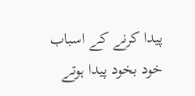پیدا کرنے کے اسباب خود بخود پیدا ہوتے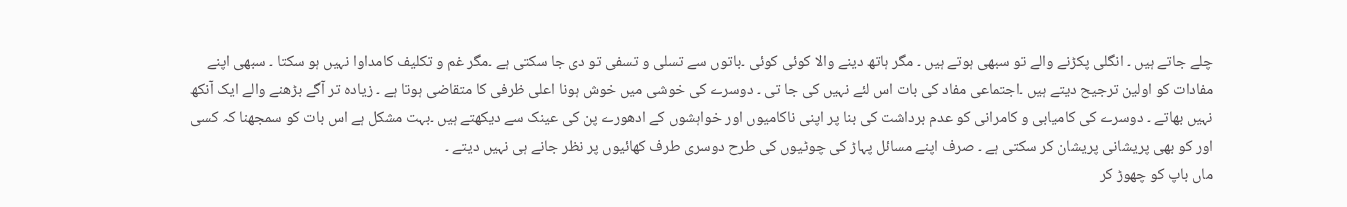چلے جاتے ہیں ۔ انگلی پکڑنے والے تو سبھی ہوتے ہیں ۔ مگر ہاتھ دینے والا کوئی کوئی ۔باتوں سے تسلی و تسفی تو دی جا سکتی ہے ۔مگر غم و تکلیف کامداوا نہیں ہو سکتا ۔ سبھی اپنے مفادات کو اولین ترجیح دیتے ہیں ۔اجتماعی مفاد کی بات اس لئے نہیں کی جا تی ۔ دوسرے کی خوشی میں خوش ہونا اعلی ظرفی کا متقاضی ہوتا ہے ۔ زیادہ تر آگے بڑھنے والے ایک آنکھ نہیں بھاتے ۔ دوسرے کی کامیابی و کامرانی کو عدم برداشت کی بنا پر اپنی ناکامیوں اور خواہشوں کے ادھورے پن کی عینک سے دیکھتے ہیں ۔بہت مشکل ہے اس بات کو سمجھنا کہ کسی اور کو بھی پریشانی پریشان کر سکتی ہے ۔ صرف اپنے مسائل پہاڑ کی چوٹیوں کی طرح دوسری طرف کھائیوں پر نظر جانے ہی نہیں دیتے ۔
ماں باپ کو چھوڑ کر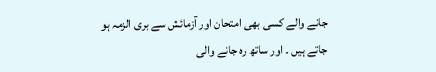جانے والے کسی بھی امتحان اور آزمائش سے بری الزمہ ہو جاتے ہیں ۔ اور ساتھ رہ جانے والی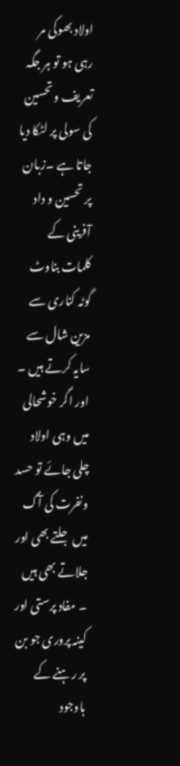اولاد بھوکی مر رہی ہو تو ہر جگہ تعریف و تحسین کی سولی پر لٹکا دیا جاتا ہے ۔زبان پر تحسین و داد آفرینی کے کلمات بناوٹ گوٹہ کناری سے مزین شال سے سایہ کرتے ہیں ۔ اور اگر خوشحالی میں وہی اولاد چلی جائے تو حسد ونفرت کی آگ میں جلتے بھی اور جلاتے بھی ہیں ۔ مفاد پرستی اور کینہ پروری جو بن پر رہنے کے باوجود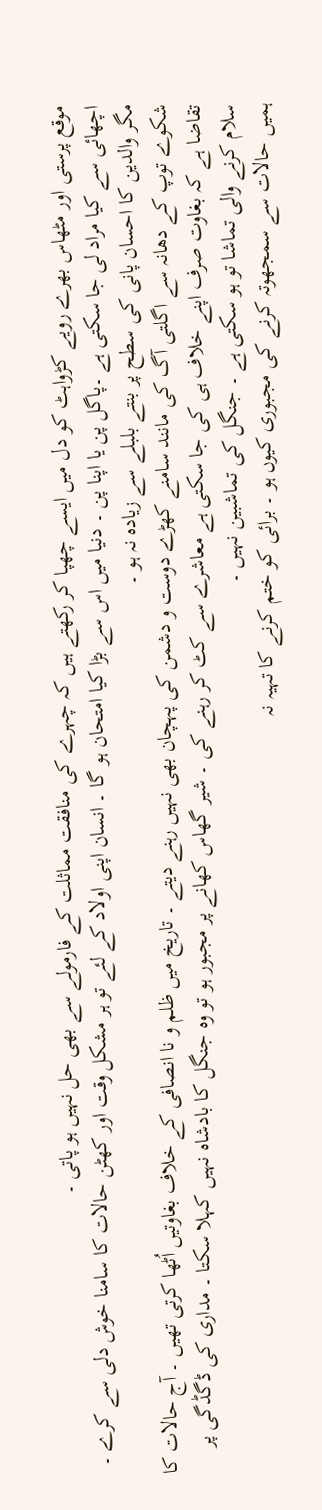موقع پرستی اور مٹھاس بھرے رویے کڑواہٹ کو دل میں ایسے چھپا کر رکھتے ہیں کہ چہرے کی منافقت مماثلت کے فارمولے سے بھی حل نہیں ہو پاتی ۔
اچھائی سے کیا مراد لی جا سکتی ہے ۔پاگل پن یا اپنا پن ۔ دنیا میں اس سے بڑا کیا امتحان ہو گا ۔ انسان اپنی اولاد کے لئے تو ہر مشکل وقت اور کھٹن حالات کا سامنا خوش دلی سے کرے ۔ مگر والدین کا احسان پانی کی سطح پر بنتے بلبلے سے زیادہ نہ ہو ۔
شکوے توپ کے دھانہ سے اگلتی آگ کی مانند سامنے کھڑے دوست و دشمن کی پہچان بھی نہیں رہنے دیتے ۔ تاریخ میں ظلم و نا انصافی کے خلاف بغاوتیں اُٹھا کرتی تھیں ۔ آج حالات کا تقاضا ہے کہ بغاوت صرف اپنے خلاف ہی کی جا سکتی ہے معاشرے سے کٹ کر رہنے کی ۔ شیر گھاس کھانے پر مجبور ہو تو وہ جنگل کا بادشاہ نہیں کہلا سکتا ۔ مداری کی ڈگڈگی پر سلام کرنے والی تماشا تو ہو سکتی ہے ۔ جنگل کی تماشبین نہیں ۔
ہمیں حالات سے سمجھوتہ کرنے کی مجبوری کیوں ہو ۔ برائی کو ختم کرنے کا تہیہ نہ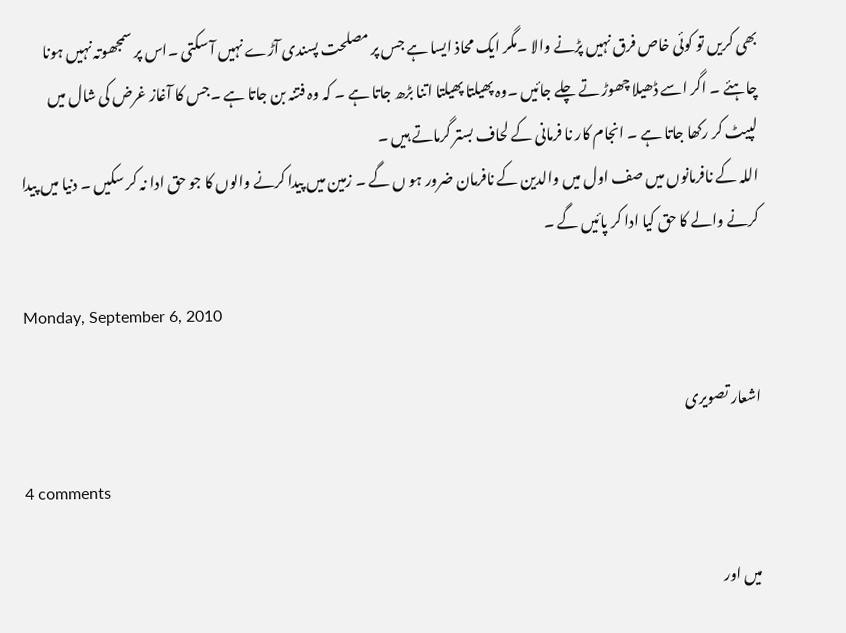بھی کریں تو کوئی خاص فرق نہیں پڑنے والا ۔مگر ایک محاذ ایسا ہے جس پر مصلحت پسندی آڑے نہیں آ سکتی ۔اس پر سمجھوتہ نہیں ہونا چاہئے ۔ اگر اسے ڈھیلا چھوڑ تے چلے جائیں ۔وہ پھیلتا پھیلتا اتنا بڑھ جاتا ہے ۔ کہ وہ فتنہ بن جاتا ہے ۔جس کا آغاز غرض کی شال میں لپیٹ کر رکھا جاتا ہے ۔ انجام کار نا فرمانی کے لحاف بستر گرماتے ہیں ۔
اللہ کے نافرمانوں میں صف اول میں والدین کے نافرمان ضرور ہو ں گے ۔ زمین میں پیدا کرنے والوں کا جو حق ادا نہ کر سکیں ۔ دنیا میں پیدا کرنے والے کا حق کیا ادا کر پائیں گے ۔

Monday, September 6, 2010

اشعار تصویری

4 comments

میں اور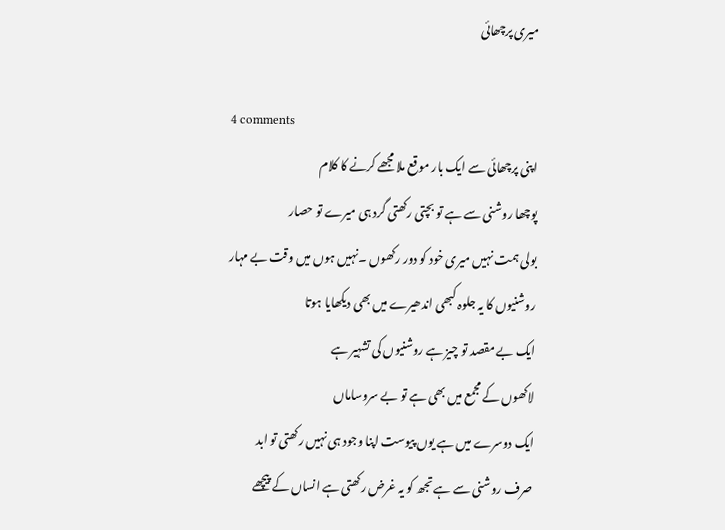میری پرچھائی

4 comments
اپنی پرچھائی سے ایک بار موقع ملا مجھے کرنے کا کلام
پوچھا روشنی سے ہے تو بچتی رکھتی گرد ہی میرے تو حصار
بولی ہمت نہیں میری خود کو دور رکھوں ۔نہیں ہوں میں وقت بے مہار
روشنیوں کا یہ جلوہ کبھی اندھیرے میں بھی دیکھایا ہوتا
ایک بے مقصد تو چیز ہے روشنیوں کی تشہیر ہے
لاکھوں کے مجمع میں بھی ہے تو بے سروساماں
ایک دوسرے میں ہے یوں پیوست اپنا وجود ہی نہیں رکھتی تو ابد
صرف روشنی سے ہے تجھ کو یہ غرض رکھتی ہے انساں کے پیچھے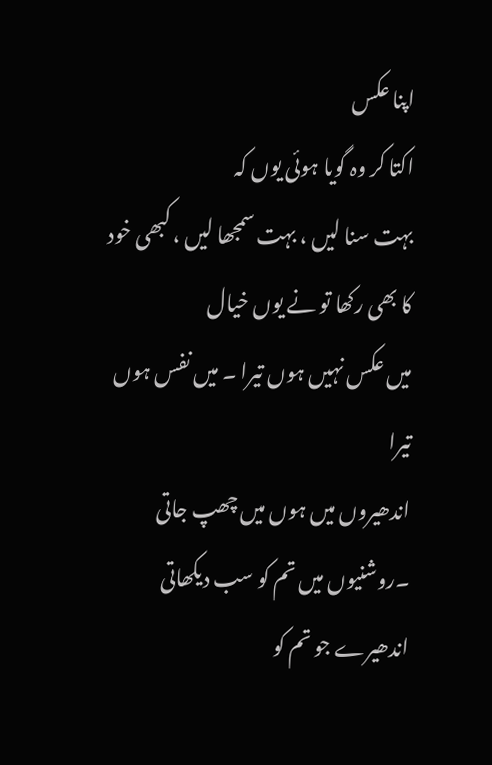اپنا عکس
اکتا کر وہ گویا ہوئی یوں کہ
بہت سنا لیں ، بہت سمجھا لیں ، کبھی خود کا بھی رکھا تو نے یوں خیال
میں عکس نہیں ہوں تیرا ۔ میں نفس ہوں تیرا
اندھیروں میں ہوں میں چھپ جاتی ۔روشنیوں میں تم کو سب دیکھاتی
اندھیرے جو تم کو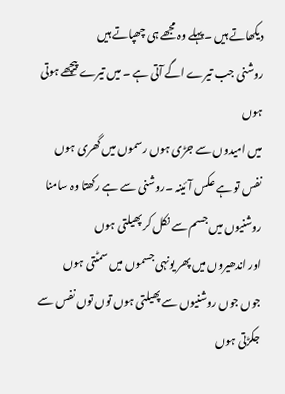دیکھاتے ہیں ۔پہلے وہ مجھے ہی چھپاتے ہیں
روشنی جب تیرے اگے آتی ہے ۔ میں تیرے پیچھے ہوتی ہوں
میں امیدوں سے جڑی ہوں رسموں میں گھری ہوں
نفس تو ہے عکس آئینہ ۔روشنی سے ہے رکھتا وہ سامنا
روشنیوں میں جسم سے نکل کر پھیلتی ہوں
اور اندھیروں میں پھر یونہی جسموں میں سمٹتی ہوں
جوں جوں روشنیوں سے پھیلتی ہوں توں توں نفس سے جکڑتی ہوں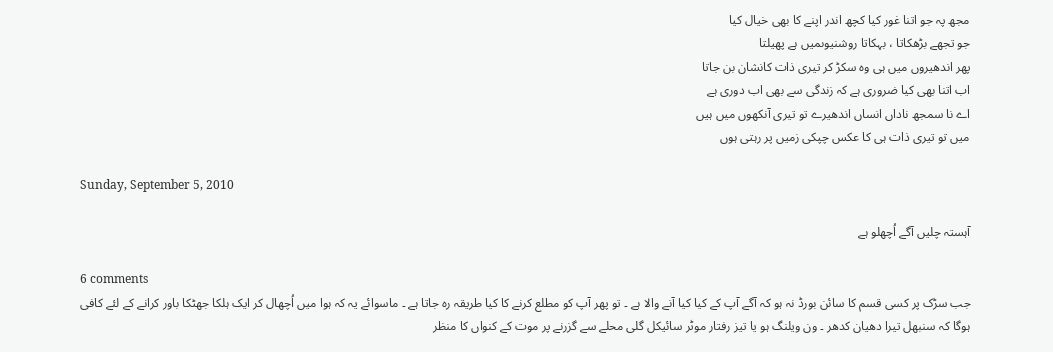مجھ پہ جو اتنا غور کیا کچھ اندر اپنے کا بھی خیال کیا
جو تجھے بڑھکاتا ، بہکاتا روشنیوںمیں ہے پھیلتا
پھر اندھیروں میں ہی وہ سکڑ کر تیری ذات کانشان بن جاتا
اب اتنا بھی کیا ضروری ہے کہ زندگی سے بھی اب دوری ہے
اے نا سمجھ ناداں انساں اندھیرے تو تیری آنکھوں میں ہیں
میں تو تیری ذات ہی کا عکس چپکی زمیں پر رہتی ہوں

Sunday, September 5, 2010

آہستہ چلیں آگے اُچھلو ہے

6 comments
جب سڑک پر کسی قسم کا سائن بورڈ نہ ہو کہ آگے آپ کے کیا کیا آنے والا ہے ۔ تو پھر آپ کو مطلع کرنے کا کیا طریقہ رہ جاتا ہے ۔ ماسوائے یہ کہ ہوا میں اُچھال کر ایک ہلکا جھٹکا باور کرانے کے لئے کافی ہوگا کہ سنبھل تیرا دھیان کدھر ۔ ون ویلنگ ہو یا تیز رفتار موٹر سائیکل گلی محلے سے گزرنے پر موت کے کنواں کا منظر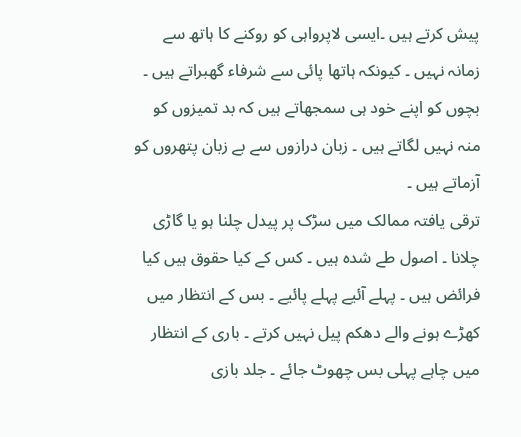پیش کرتے ہیں ۔ایسی لاپرواہی کو روکنے کا ہاتھ سے زمانہ نہیں ۔ کیونکہ ہاتھا پائی سے شرفاء گھبراتے ہیں ۔ بچوں کو اپنے خود ہی سمجھاتے ہیں کہ بد تمیزوں کو منہ نہیں لگاتے ہیں ۔ زبان درازوں سے بے زبان پتھروں کو آزماتے ہیں ۔
ترقی یافتہ ممالک میں سڑک پر پیدل چلنا ہو یا گاڑی چلانا ۔ اصول طے شدہ ہیں ۔ کس کے کیا حقوق ہیں کیا فرائض ہیں ۔ پہلے آئیے پہلے پائیے ۔ بس کے انتظار میں کھڑے ہونے والے دھکم پیل نہیں کرتے ۔ باری کے انتظار میں چاہے پہلی بس چھوٹ جائے ۔ جلد بازی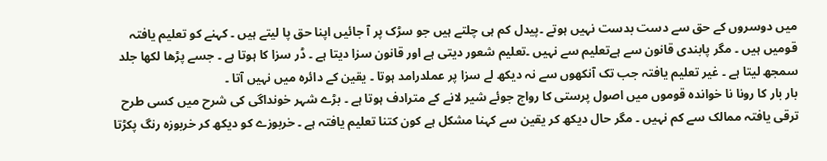میں دوسروں کے حق سے دست بدست نہیں ہوتے ۔پیدل کم ہی چلتے ہیں جو سڑک پر آ جائیں اپنا حق پا لیتے ہیں ۔ کہنے کو تعلیم یافتہ قومیں ہیں ۔ مگر پابندی قانون سے ہےتعلیم سے نہیں ۔تعلیم شعور دیتی ہے اور قانون سزا دیتا ہے ۔ ڈر سزا کا ہوتا ہے ۔ جسے پڑھا لکھا جلد سمجھ لیتا ہے ۔ غیر تعلیم یافتہ جب تک آنکھوں سے نہ دیکھ لے سزا پر عملدرامد ہوتا ۔ یقین کے دائرہ میں نہیں آتا ۔
بار بار کا رونا نا خواندہ قوموں میں اصول پرستی کا رواج جوئے شیر لانے کے مترادف ہوتا ہے ۔ بڑے شہر خونداگی کی شرح میں کسی طرح ترقی یافتہ ممالک سے کم نہیں ۔ مگر حال دیکھ کر یقین سے کہنا مشکل ہے کون کتنا تعلیم یافتہ ہے ۔ خربوزے کو دیکھ کر خربوزہ رنگ پکڑتا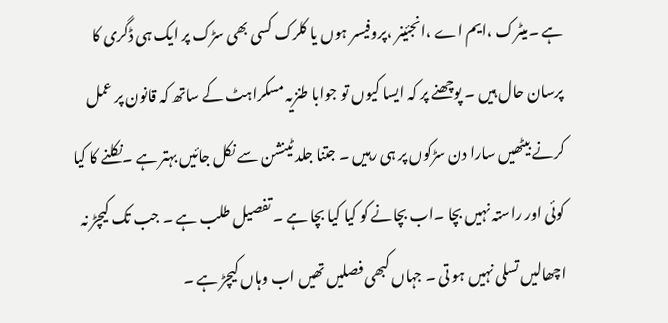ہے ۔میٹرک ،ایم اے ،انجئینر ،پروفیسر ہوں یا کلرک کسی بھی سڑک پر ایک ہی ڈگری کا پرسان حال ہیں ۔ پوچھنے پر کہ ایسا کیوں تو جوابا طنزیہ مسکراہٹ کے ساتھ کہ قانون پر عمل کرنے بیٹھیں سارا دن سڑکوں پر ہی رہیں ۔ جتنا جلد ٹینشن سے نکل جائیں بہتر ہے ۔نکلنے کا کیا کوئی اور راستہ نہیں بچا ۔اب بچانے کو کیا کیا بچا ہے ۔ تفصیل طلب ہے ۔ جب تک کیچڑ نہ اچھالیں تسلی نہیں ہو تی ۔ جہاں کبھی فصلیں تھیں اب وہاں کیچڑ ہے ۔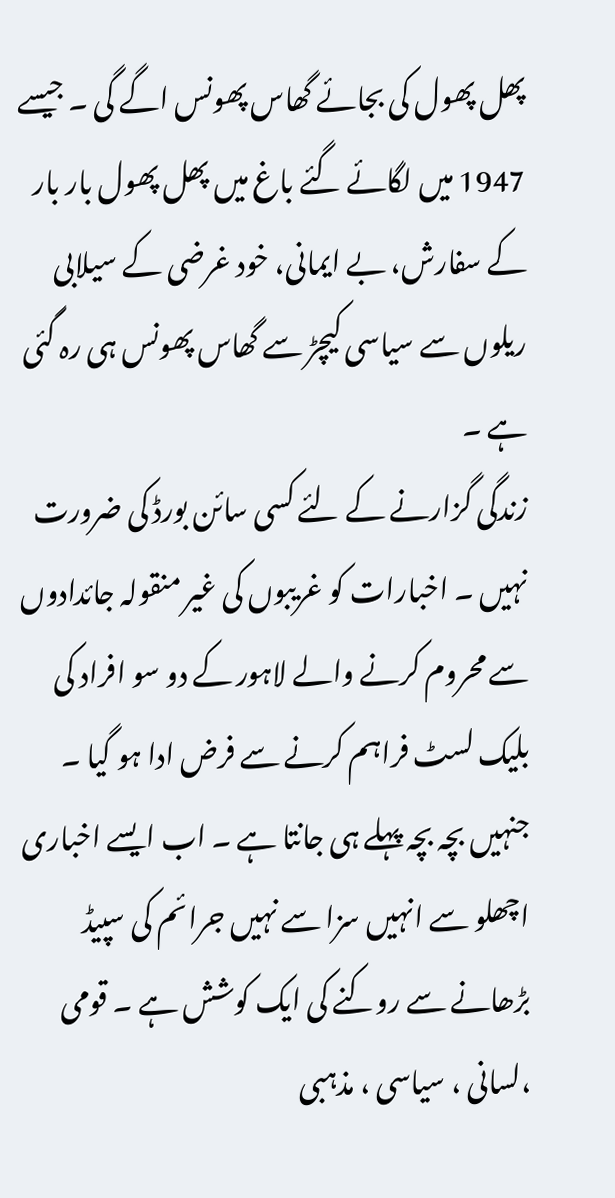پھل پھول کی بجائے گھاس پھونس اگے گی ۔ جیسے 1947 میں لگائے گئے باغ میں پھل پھول بار بار کے سفارش، بے ایمانی، خود غرضی کے سیلابی ریلوں سے سیاسی کیچڑ سے گھاس پھونس ہی رہ گئی ہے ۔
زندگی گزارنے کے لئے کسی سائن بورڈ کی ضرورت نہیں ۔ اخبارات کو غریبوں کی غیر منقولہ جائدادوں سے محروم کرنے والے لاہور کے دو سو افراد کی بلیک لسٹ فراہم کرنے سے فرض ادا ہو گیا ۔ جنہیں بچہ بچہ پہلے ہی جانتا ہے ۔ اب ایسے اخباری اچھلو سے انہیں سزا سے نہیں جرائم کی سپیڈ بڑھانے سے روکنے کی ایک کوشش ہے ۔ قومی ،لسانی ، سیاسی ، مذہبی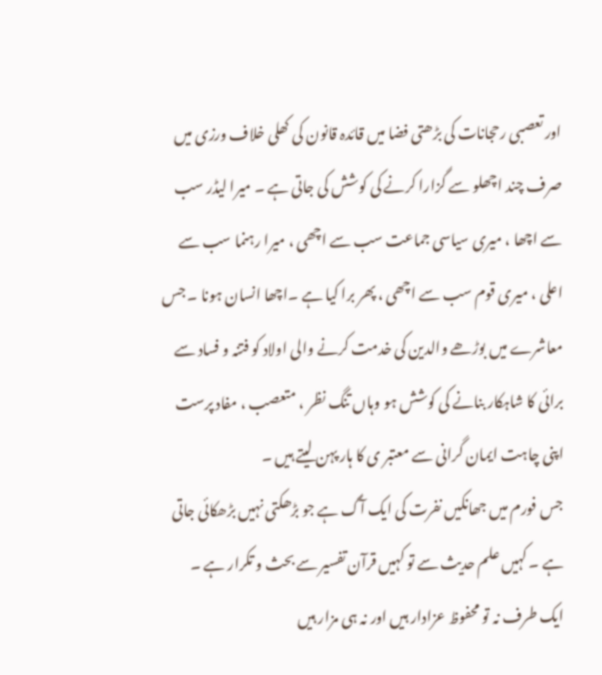اور تعصبی رحجانات کی بڑھتی فضا میں قائدہ قانون کی کھلی خلاف ورزی میں صرف چند اچھلو سے گزارا کرنے کی کوشش کی جاتی ہے ۔ میرا لیڈر سب سے اچھا ، میری سیاسی جماعت سب سے اچھی ، میرا رہنما سب سے اعلی ، میری قوم سب سے اچھی ، پھر برا کیا ہے ۔اچھا انسان ہونا ۔ جس معاشرے میں بوڑھے والدین کی خدمت کرنے والی اولاد کو فتنہ و فساد سے برائی کا شاہکار بنانے کی کوشش ہو وہاں تنگ نظر ، متعصب ، مفاد پرست اپنی چاہت ایمان گرانی سے معتبر ی کا ہار پہن لیتے ہیں ۔
جس فورم میں جھانکیں نفرت کی ایک آگ ہے جو بڑھکتی نہیں بڑھکائی جاتی ہے ۔ کہیں علم حدیث سے تو کہیں قرآن تفسیر سے بحث و تکرار ہے ۔ ایک طرف نہ تو محفوظ عزادار ہیں اور نہ ہی مزار ہیں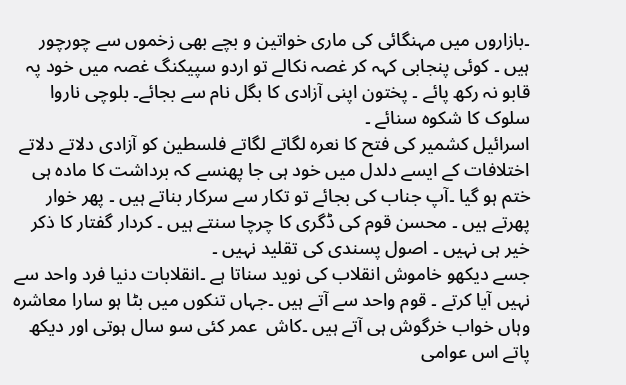۔بازاروں میں مہنگائی کی ماری خواتین و بچے بھی زخموں سے چورچور ہیں ۔ کوئی پنجابی کہہ کر غصہ نکالے تو اردو سپیکنگ غصہ میں خود پہ قابو نہ رکھ پائے ۔ پختون اپنی آزادی کا بگل نام سے بجائے۔ بلوچی ناروا سلوک کا شکوہ سنائے ۔
اسرائیل کشمیر کی فتح کا نعرہ لگاتے لگاتے فلسطین کو آزادی دلاتے دلاتے اختلافات کے ایسے دلدل میں خود ہی جا پھنسے کہ برداشت کا مادہ ہی ختم ہو گیا ۔آپ جناب کی بجائے تو تکار سے سرکار بناتے ہیں ۔ پھر خوار پھرتے ہیں ۔ محسن قوم کی ڈگری کا چرچا سنتے ہیں ۔ کردار گفتار کا ذکر خیر ہی نہیں ۔ اصول پسندی کی تقلید نہیں ۔
جسے دیکھو خاموش انقلاب کی نوید سناتا ہے ۔انقلابات دنیا فرد واحد سے نہیں آیا کرتے ۔ قوم واحد سے آتے ہیں ۔جہاں تنکوں میں بٹا ہو سارا معاشرہ وہاں خواب خرگوش ہی آتے ہیں ۔کاش  عمر کئی سو سال ہوتی اور دیکھ پاتے اس عوامی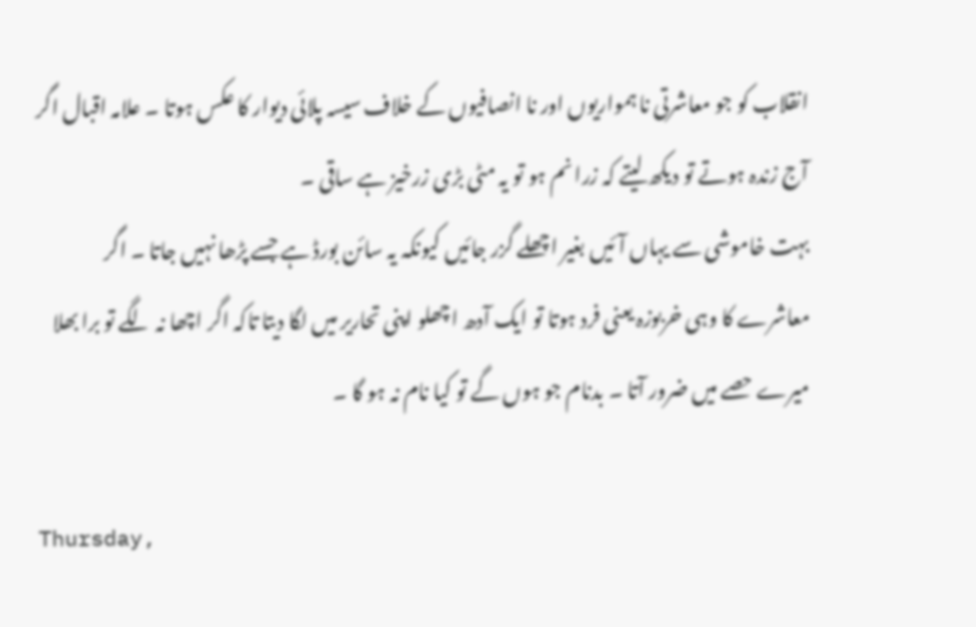انقلاب کو جو معاشرتی نا ہمواریوں اور نا انصافیوں کے خلاف سیسہ پلائی دیوار کا عکس ہوتا ۔ علامہ اقبال اگر آج زندہ ہوتے تو دیکھ لیتے کہ زرا نم ہو تو یہ مٹی بڑی زرخیز ہے ساقی ۔
بہت خاموشی سے یہاں آئیں بغیر اچھلے گزر جائیں کیونکہ یہ سائن بورڈ ہے جسے پڑھا نہیں جاتا ۔ اگر معاشرے کا وہی خربوزہ یعنی فرد ہوتا تو ایک آدھ اچھلو اپنی تحاریر میں لگا دیتا تاکہ اگر اچھا نہ لگے تو برا بھلا میرے حصے میں ضرور آتا ۔ بدنام جو ہوں گے تو کیا نام نہ ہو گا ۔

Thursday,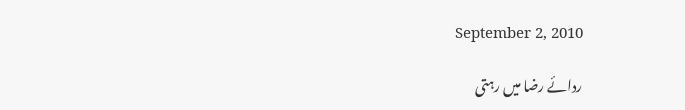September 2, 2010

ردائے رضا میں رہتی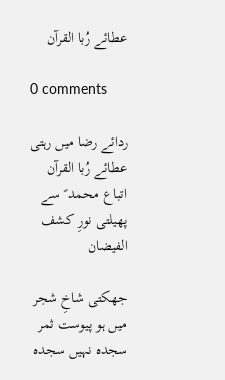عطائے رُبا القرآن

0 comments

ردائے رضا میں رہتی عطائے رُبا القرآن
اتباع محمد ؑ سے پھیلتی نورِ کشف الفیضان

جھکتی شاخِ شجر میں ہو پیوست ثمر
سجدہ نہیں سجدہ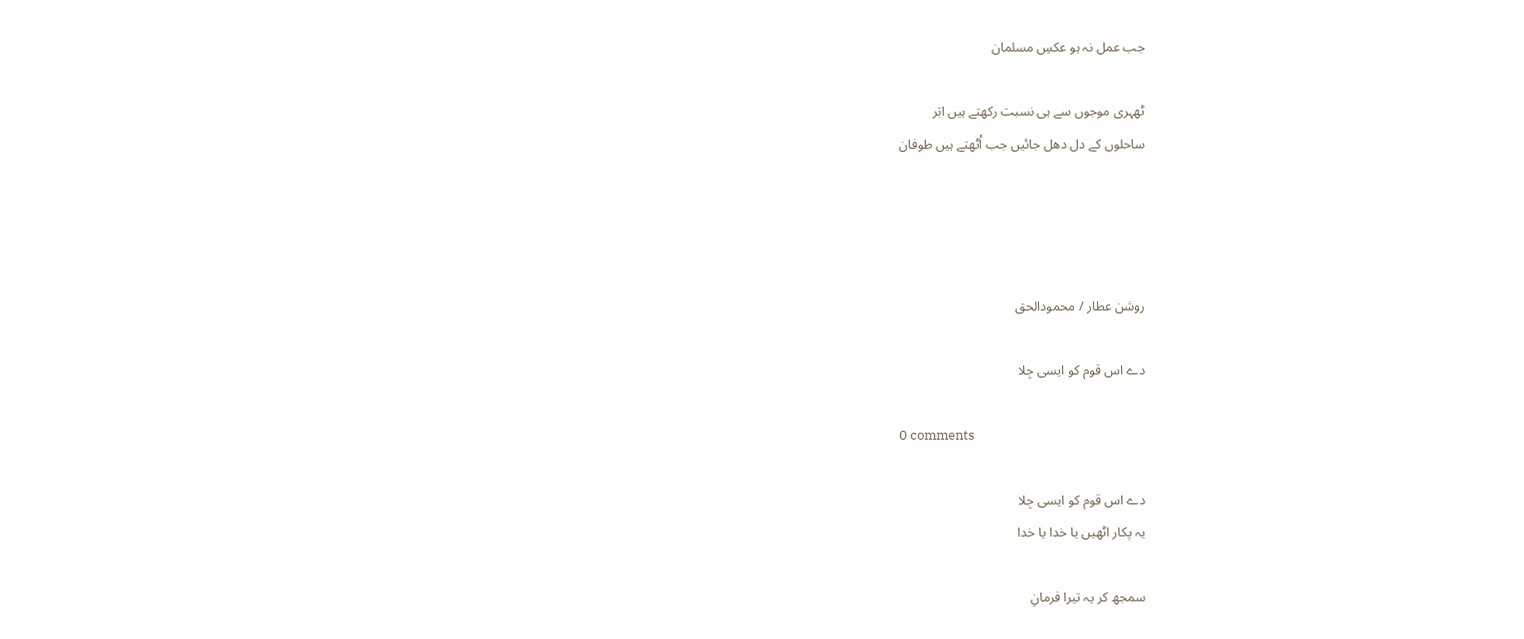جب عمل نہ ہو عکسِ مسلمان

ٹھہری موجوں سے ہی نسبت رکھتے ہیں ابَر
ساحلوں کے دل دھل جائیں جب اُٹھتے ہیں طوفان




روشن عطار / محمودالحق

دے اس قوم کو ایسی جِلا

0 comments

دے اس قوم کو ایسی جِلا
یہ پکار اٹھیں یا خدا یا خدا

سمجھ کر یہ تیرا فرمانِ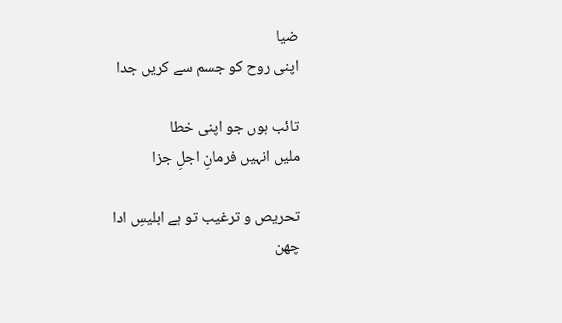ضیا
اپنی روح کو جسم سے کریں جدا

تائب ہوں جو اپنی خطا
ملیں انہیں فرمانِ اجلِ جزا

تحریص و ترغیب تو ہے ابلیسِ ادا
چھن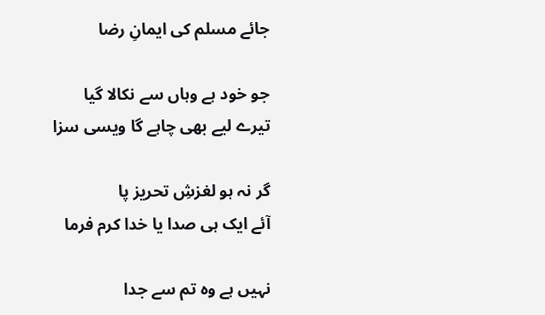جائے مسلم کی ایمانِ رضا

جو خود ہے وہاں سے نکالا گیا
تیرے لیے بھی چاہے گا ویسی سزا

گر نہ ہو لغزشِ تحریز پا
آئے ایک ہی صدا یا خدا کرم فرما

نہیں ہے وہ تم سے جدا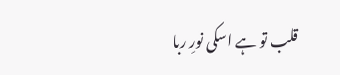قلب تو ہے اسکی نورِ ربا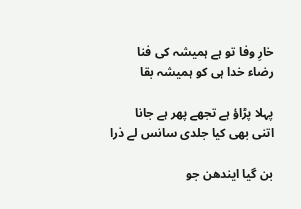خارِ وفا تو ہے ہمیشہ کی فنا
رضاء خدا ہی کو ہمیشہ بقا

پہلا پڑاؤ ہے تجھے پھر ہے جانا
اتنی بھی کیا جلدی سانس لے ذرا

بن گیا ایندھن جو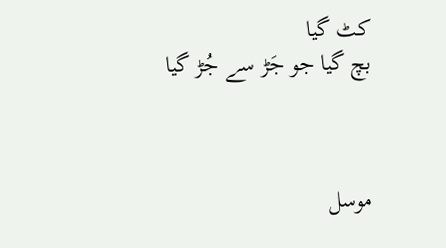کٹ گیا
بچ گیا جو جَڑ سے جُڑ گیا



موسل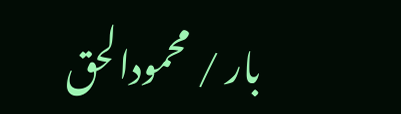بار / محمودالحق